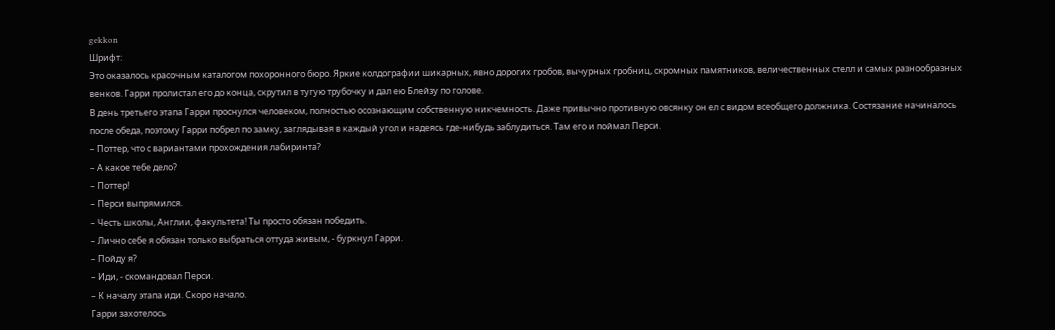gekkon
Шрифт:
Это оказалось красочным каталогом похоронного бюро. Яркие колдографии шикарных, явно дорогих гробов, вычурных гробниц, скромных памятников, величественных стелл и самых разнообразных венков. Гарри пролистал его до конца, скрутил в тугую трубочку и дал ею Блейзу по голове.
В день третьего этапа Гарри проснулся человеком, полностью осознающим собственную никчемность. Даже привычно противную овсянку он ел с видом всеобщего должника. Состязание начиналось после обеда, поэтому Гарри побрел по замку, заглядывая в каждый угол и надеясь где-нибудь заблудиться. Там его и поймал Перси.
– Поттер, что с вариантами прохождения лабиринта?
– А какое тебе дело?
– Поттер!
– Перси выпрямился.
– Честь школы, Англии, факультета! Ты просто обязан победить.
– Лично себе я обязан только выбраться оттуда живым, - буркнул Гарри.
– Пойду я?
– Иди, - скомандовал Перси.
– К началу этапа иди. Скоро начало.
Гарри захотелось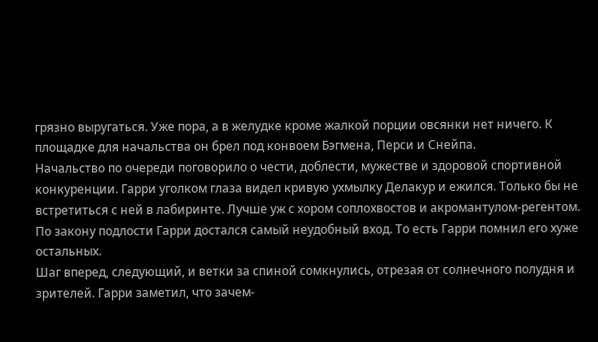грязно выругаться. Уже пора, а в желудке кроме жалкой порции овсянки нет ничего. К площадке для начальства он брел под конвоем Бэгмена, Перси и Снейпа.
Начальство по очереди поговорило о чести, доблести, мужестве и здоровой спортивной конкуренции. Гарри уголком глаза видел кривую ухмылку Делакур и ежился. Только бы не встретиться с ней в лабиринте. Лучше уж с хором соплохвостов и акромантулом-регентом.
По закону подлости Гарри достался самый неудобный вход. То есть Гарри помнил его хуже остальных.
Шаг вперед, следующий, и ветки за спиной сомкнулись, отрезая от солнечного полудня и зрителей. Гарри заметил, что зачем-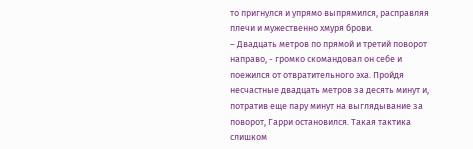то пригнулся и упрямо выпрямился, расправляя плечи и мужественно хмуря брови.
– Двадцать метров по прямой и третий поворот направо, - громко скомандовал он себе и поежился от отвратительного эха. Пройдя несчастные двадцать метров за десять минут и, потратив еще пару минут на выглядывание за поворот, Гарри остановился. Такая тактика слишком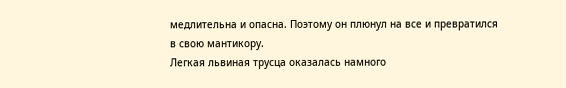медлительна и опасна. Поэтому он плюнул на все и превратился в свою мантикору.
Легкая львиная трусца оказалась намного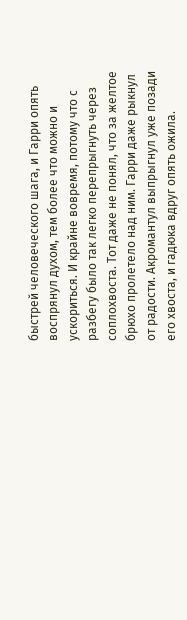быстрей человеческого шага, и Гарри опять воспрянул духом, тем более что можно и ускориться. И крайне вовремя, потому что с разбегу было так легко перепрыгнуть через соплохвоста. Тот даже не понял, что за желтое брюхо пролетело над ним. Гарри даже рыкнул от радости. Акромантул выпрыгнул уже позади его хвоста, и гадюка вдруг опять ожила.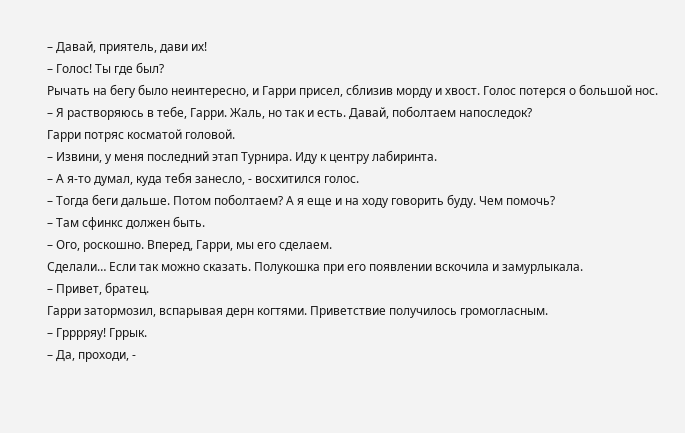– Давай, приятель, дави их!
– Голос! Ты где был?
Рычать на бегу было неинтересно, и Гарри присел, сблизив морду и хвост. Голос потерся о большой нос.
– Я растворяюсь в тебе, Гарри. Жаль, но так и есть. Давай, поболтаем напоследок?
Гарри потряс косматой головой.
– Извини, у меня последний этап Турнира. Иду к центру лабиринта.
– А я-то думал, куда тебя занесло, - восхитился голос.
– Тогда беги дальше. Потом поболтаем? А я еще и на ходу говорить буду. Чем помочь?
– Там сфинкс должен быть.
– Ого, роскошно. Вперед, Гарри, мы его сделаем.
Сделали… Если так можно сказать. Полукошка при его появлении вскочила и замурлыкала.
– Привет, братец.
Гарри затормозил, вспарывая дерн когтями. Приветствие получилось громогласным.
– Грррряу! Гррык.
– Да, проходи, -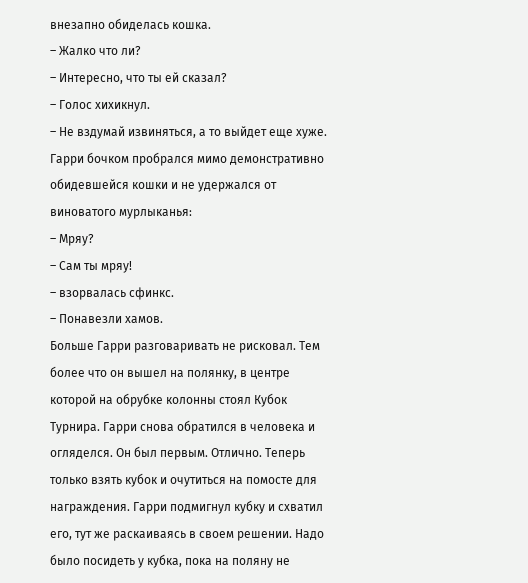внезапно обиделась кошка.
– Жалко что ли?
– Интересно, что ты ей сказал?
– Голос хихикнул.
– Не вздумай извиняться, а то выйдет еще хуже.
Гарри бочком пробрался мимо демонстративно обидевшейся кошки и не удержался от виноватого мурлыканья:
– Мряу?
– Сам ты мряу!
– взорвалась сфинкс.
– Понавезли хамов.
Больше Гарри разговаривать не рисковал. Тем более что он вышел на полянку, в центре которой на обрубке колонны стоял Кубок Турнира. Гарри снова обратился в человека и огляделся. Он был первым. Отлично. Теперь только взять кубок и очутиться на помосте для награждения. Гарри подмигнул кубку и схватил его, тут же раскаиваясь в своем решении. Надо было посидеть у кубка, пока на поляну не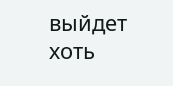выйдет хоть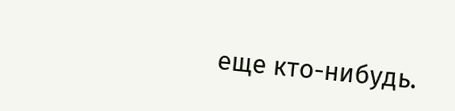еще кто-нибудь.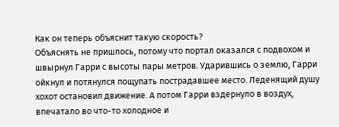Как он теперь объяснит такую скорость?
Объяснять не пришлось, потому что портал оказался с подвохом и швырнул Гарри с высоты пары метров. Ударившись о землю, Гарри ойкнул и потянулся пощупать пострадавшее место. Леденящий душу хохот остановил движение. А потом Гарри вздернуло в воздух, впечатало во что-то холодное и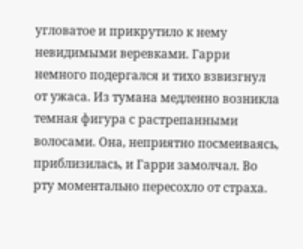угловатое и прикрутило к нему невидимыми веревками. Гарри немного подергался и тихо взвизгнул от ужаса. Из тумана медленно возникла темная фигура с растрепанными волосами. Она, неприятно посмеиваясь, приблизилась, и Гарри замолчал. Во рту моментально пересохло от страха.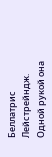Беллатрис Лейстрейндж. Одной рукой она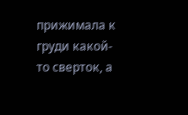прижимала к груди какой-то сверток, а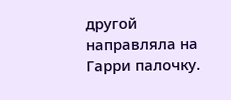другой направляла на Гарри палочку.